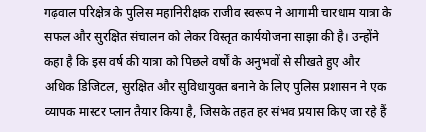गढ़वाल परिक्षेत्र के पुलिस महानिरीक्षक राजीव स्वरूप ने आगामी चारधाम यात्रा के सफल और सुरक्षित संचालन को लेकर विस्तृत कार्ययोजना साझा की है। उन्होंने कहा है कि इस वर्ष की यात्रा को पिछले वर्षों के अनुभवों से सीखते हुए और अधिक डिजिटल, सुरक्षित और सुविधायुक्त बनाने के लिए पुलिस प्रशासन ने एक व्यापक मास्टर प्लान तैयार किया है, जिसके तहत हर संभव प्रयास किए जा रहे हैं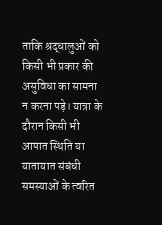ताकि श्रद्धालुओं को किसी भी प्रकार की असुविधा का सामना न करना पड़े। यात्रा के दौरान किसी भी आपात स्थिति या यातायात संबंधी समस्याओं के त्वरित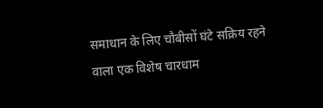समाधान के लिए चौबीसों घंटे सक्रिय रहने वाला एक विशेष चारधाम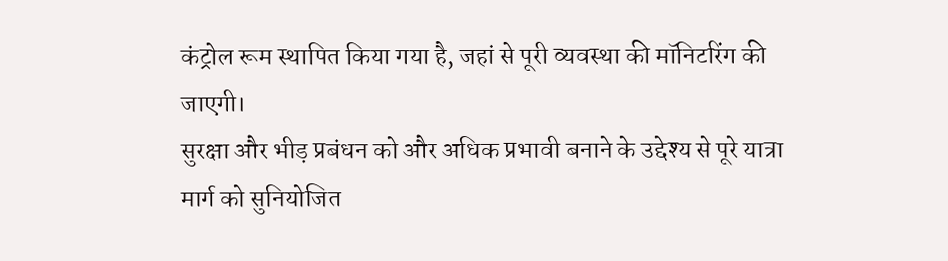कंट्रोल रूम स्थापित किया गया है, जहां से पूरी व्यवस्था की मॉनिटरिंग की जाएगी।
सुरक्षा और भीड़ प्रबंधन को और अधिक प्रभावी बनाने के उद्देश्य से पूरे यात्रा मार्ग को सुनियोजित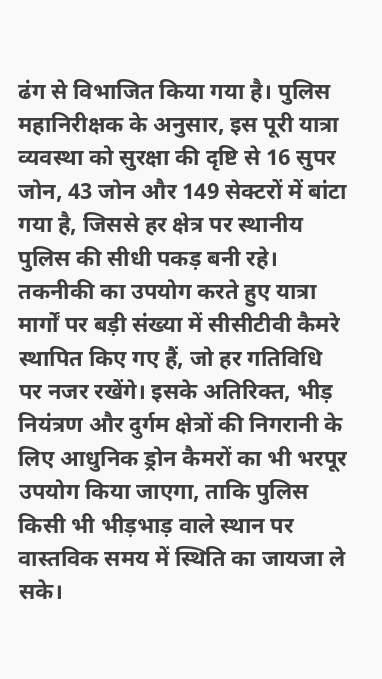ढंग से विभाजित किया गया है। पुलिस महानिरीक्षक के अनुसार, इस पूरी यात्रा व्यवस्था को सुरक्षा की दृष्टि से 16 सुपर जोन, 43 जोन और 149 सेक्टरों में बांटा गया है, जिससे हर क्षेत्र पर स्थानीय पुलिस की सीधी पकड़ बनी रहे। तकनीकी का उपयोग करते हुए यात्रा मार्गों पर बड़ी संख्या में सीसीटीवी कैमरे स्थापित किए गए हैं, जो हर गतिविधि पर नजर रखेंगे। इसके अतिरिक्त, भीड़ नियंत्रण और दुर्गम क्षेत्रों की निगरानी के लिए आधुनिक ड्रोन कैमरों का भी भरपूर उपयोग किया जाएगा, ताकि पुलिस किसी भी भीड़भाड़ वाले स्थान पर वास्तविक समय में स्थिति का जायजा ले सके।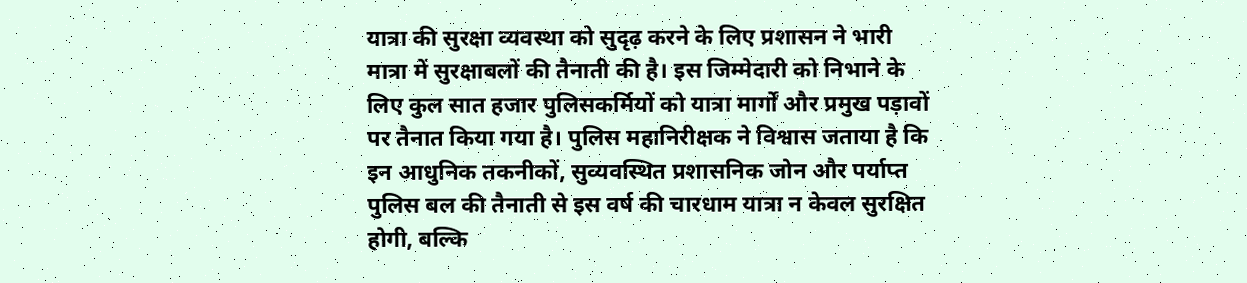यात्रा की सुरक्षा व्यवस्था को सुदृढ़ करने के लिए प्रशासन ने भारी मात्रा में सुरक्षाबलों की तैनाती की है। इस जिम्मेदारी को निभाने के लिए कुल सात हजार पुलिसकर्मियों को यात्रा मार्गों और प्रमुख पड़ावों पर तैनात किया गया है। पुलिस महानिरीक्षक ने विश्वास जताया है कि इन आधुनिक तकनीकों, सुव्यवस्थित प्रशासनिक जोन और पर्याप्त पुलिस बल की तैनाती से इस वर्ष की चारधाम यात्रा न केवल सुरक्षित होगी, बल्कि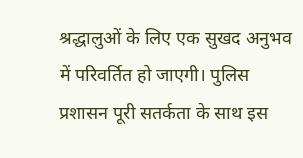श्रद्धालुओं के लिए एक सुखद अनुभव में परिवर्तित हो जाएगी। पुलिस प्रशासन पूरी सतर्कता के साथ इस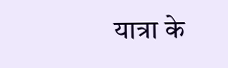यात्रा के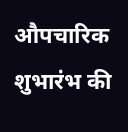औपचारिक शुभारंभ की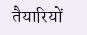तैयारियों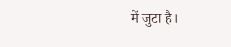में जुटा है।